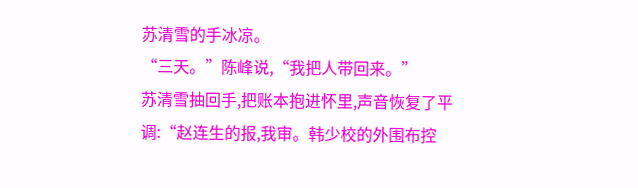苏清雪的手冰凉。
“三天。”陈峰说,“我把人带回来。”
苏清雪抽回手,把账本抱进怀里,声音恢复了平调:“赵连生的报,我审。韩少校的外围布控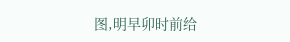图,明早卯时前给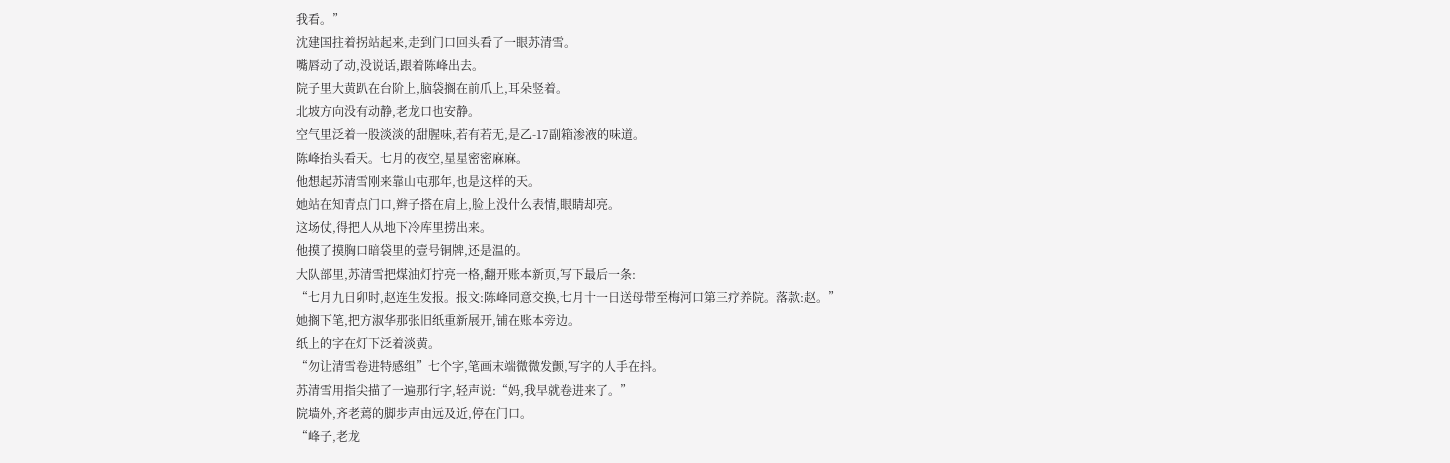我看。”
沈建国拄着拐站起来,走到门口回头看了一眼苏清雪。
嘴唇动了动,没说话,跟着陈峰出去。
院子里大黄趴在台阶上,脑袋搁在前爪上,耳朵竖着。
北坡方向没有动静,老龙口也安静。
空气里泛着一股淡淡的甜腥味,若有若无,是乙-17副箱渗液的味道。
陈峰抬头看天。七月的夜空,星星密密麻麻。
他想起苏清雪刚来靠山屯那年,也是这样的天。
她站在知青点门口,辫子搭在肩上,脸上没什么表情,眼睛却亮。
这场仗,得把人从地下冷库里捞出来。
他摸了摸胸口暗袋里的壹号铜牌,还是温的。
大队部里,苏清雪把煤油灯拧亮一格,翻开账本新页,写下最后一条:
“七月九日卯时,赵连生发报。报文:陈峰同意交换,七月十一日送母带至梅河口第三疗养院。落款:赵。”
她搁下笔,把方淑华那张旧纸重新展开,铺在账本旁边。
纸上的字在灯下泛着淡黄。
“勿让清雪卷进特感组”七个字,笔画末端微微发颤,写字的人手在抖。
苏清雪用指尖描了一遍那行字,轻声说:“妈,我早就卷进来了。”
院墙外,齐老蔫的脚步声由远及近,停在门口。
“峰子,老龙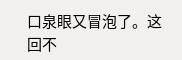口泉眼又冒泡了。这回不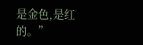是金色,是红的。”